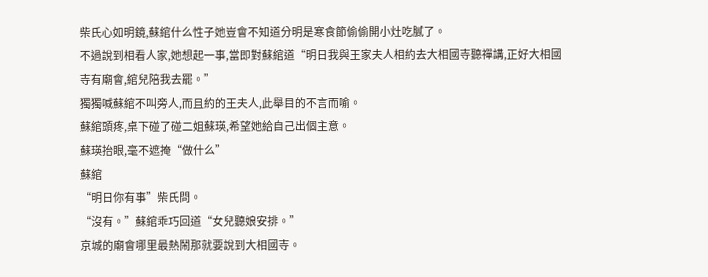柴氏心如明鏡,蘇綰什么性子她豈會不知道分明是寒食節偷偷開小灶吃膩了。
不過說到相看人家,她想起一事,當即對蘇綰道“明日我與王家夫人相約去大相國寺聽禪講,正好大相國寺有廟會,綰兒陪我去罷。”
獨獨喊蘇綰不叫旁人,而且約的王夫人,此舉目的不言而喻。
蘇綰頭疼,桌下碰了碰二姐蘇瑛,希望她給自己出個主意。
蘇瑛抬眼,毫不遮掩“做什么”
蘇綰
“明日你有事”柴氏問。
“沒有。”蘇綰乖巧回道“女兒聽娘安排。”
京城的廟會哪里最熱鬧那就要說到大相國寺。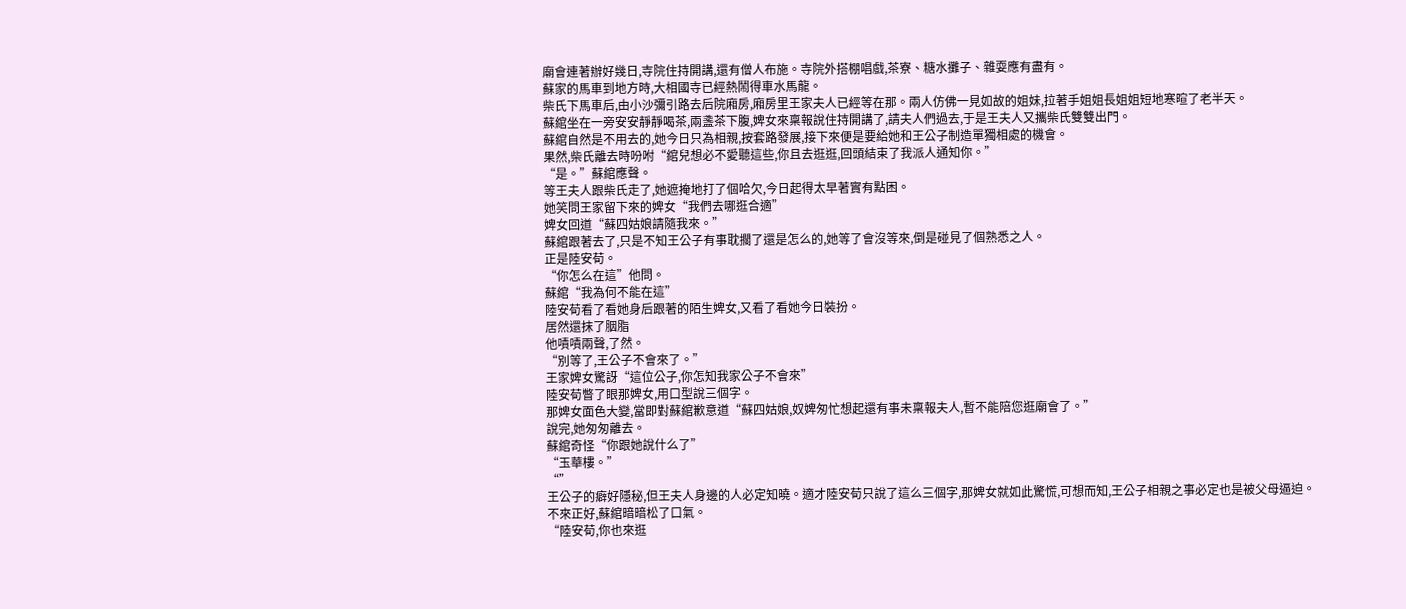廟會連著辦好幾日,寺院住持開講,還有僧人布施。寺院外搭棚唱戲,茶寮、糖水攤子、雜耍應有盡有。
蘇家的馬車到地方時,大相國寺已經熱鬧得車水馬龍。
柴氏下馬車后,由小沙彌引路去后院廂房,廂房里王家夫人已經等在那。兩人仿佛一見如故的姐妹,拉著手姐姐長姐姐短地寒暄了老半天。
蘇綰坐在一旁安安靜靜喝茶,兩盞茶下腹,婢女來稟報說住持開講了,請夫人們過去,于是王夫人又攜柴氏雙雙出門。
蘇綰自然是不用去的,她今日只為相親,按套路發展,接下來便是要給她和王公子制造單獨相處的機會。
果然,柴氏離去時吩咐“綰兒想必不愛聽這些,你且去逛逛,回頭結束了我派人通知你。”
“是。”蘇綰應聲。
等王夫人跟柴氏走了,她遮掩地打了個哈欠,今日起得太早著實有點困。
她笑問王家留下來的婢女“我們去哪逛合適”
婢女回道“蘇四姑娘請隨我來。”
蘇綰跟著去了,只是不知王公子有事耽擱了還是怎么的,她等了會沒等來,倒是碰見了個熟悉之人。
正是陸安荀。
“你怎么在這”他問。
蘇綰“我為何不能在這”
陸安荀看了看她身后跟著的陌生婢女,又看了看她今日裝扮。
居然還抹了胭脂
他嘖嘖兩聲,了然。
“別等了,王公子不會來了。”
王家婢女驚訝“這位公子,你怎知我家公子不會來”
陸安荀瞥了眼那婢女,用口型說三個字。
那婢女面色大變,當即對蘇綰歉意道“蘇四姑娘,奴婢匆忙想起還有事未稟報夫人,暫不能陪您逛廟會了。”
說完,她匆匆離去。
蘇綰奇怪“你跟她說什么了”
“玉華樓。”
“”
王公子的癖好隱秘,但王夫人身邊的人必定知曉。適才陸安荀只說了這么三個字,那婢女就如此驚慌,可想而知,王公子相親之事必定也是被父母逼迫。
不來正好,蘇綰暗暗松了口氣。
“陸安荀,你也來逛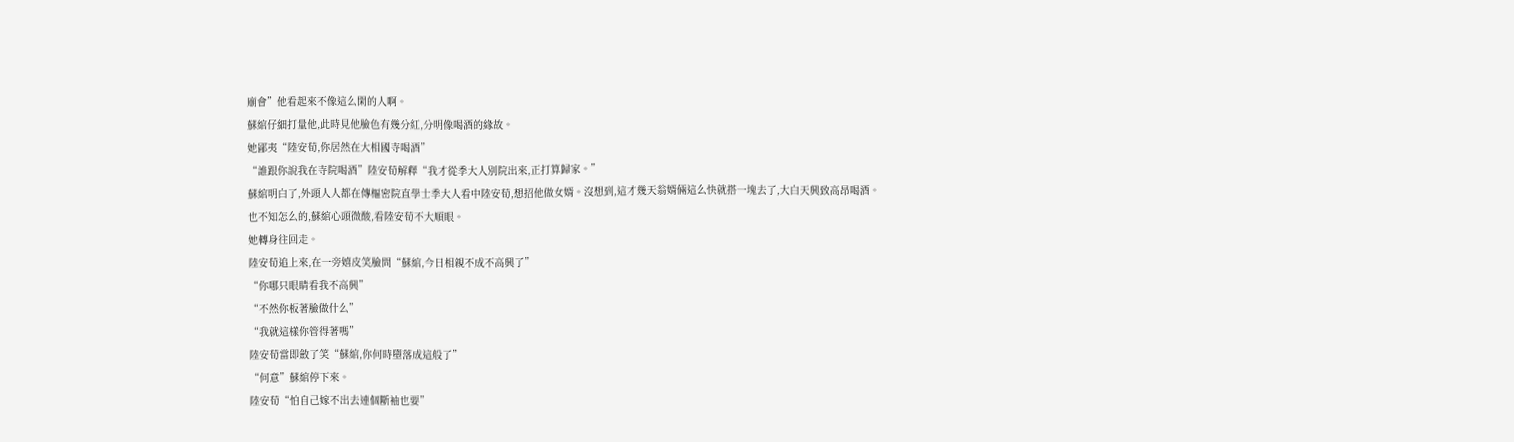廟會”他看起來不像這么閑的人啊。
蘇綰仔細打量他,此時見他臉色有幾分紅,分明像喝酒的緣故。
她鄙夷“陸安荀,你居然在大相國寺喝酒”
“誰跟你說我在寺院喝酒”陸安荀解釋“我才從季大人別院出來,正打算歸家。”
蘇綰明白了,外頭人人都在傳樞密院直學士季大人看中陸安荀,想招他做女婿。沒想到,這才幾天翁婿倆這么快就搭一塊去了,大白天興致高昂喝酒。
也不知怎么的,蘇綰心頭微酸,看陸安荀不大順眼。
她轉身往回走。
陸安荀追上來,在一旁嬉皮笑臉問“蘇綰,今日相親不成不高興了”
“你哪只眼睛看我不高興”
“不然你板著臉做什么”
“我就這樣你管得著嗎”
陸安荀當即斂了笑“蘇綰,你何時墮落成這般了”
“何意”蘇綰停下來。
陸安荀“怕自己嫁不出去連個斷袖也要”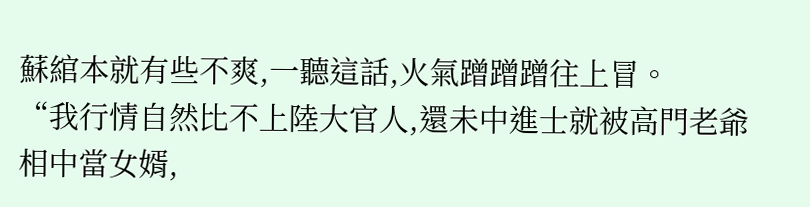蘇綰本就有些不爽,一聽這話,火氣蹭蹭蹭往上冒。
“我行情自然比不上陸大官人,還未中進士就被高門老爺相中當女婿,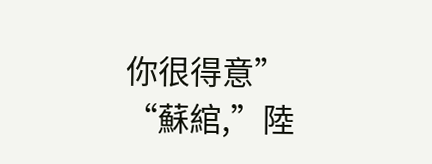你很得意”
“蘇綰,”陸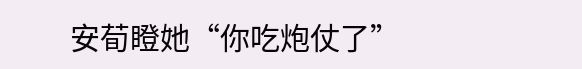安荀瞪她“你吃炮仗了”